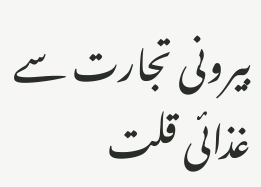بیرونی تجارت سے غذائی قلت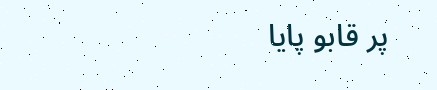پر قابو پایا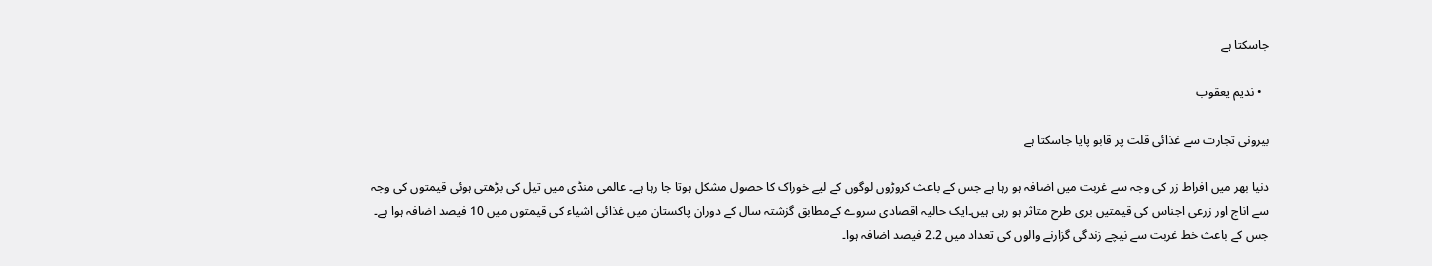جاسکتا ہے

  • ندیم یعقوب

بیرونی تجارت سے غذائی قلت پر قابو پایا جاسکتا ہے

دنیا بھر میں افراط زر کی وجہ سے غربت میں اضافہ ہو رہا ہے جس کے باعث کروڑوں لوگوں کے لیے خوراک کا حصول مشکل ہوتا جا رہا ہے۔ عالمی منڈی میں تیل کی بڑھتی ہوئی قیمتوں کی وجہ سے اناج اور زرعی اجناس کی قیمتیں بری طرح متاثر ہو رہی ہیں۔ایک حالیہ اقصادی سروے کےمطابق گزشتہ سال کے دوران پاکستان میں غذائی اشیاء کی قیمتوں میں 10 فیصد اضافہ ہوا ہے۔ جس کے باعث خط غربت سے نیچے زندگی گزارنے والوں کی تعداد میں 2.2 فیصد اضافہ ہوا۔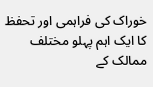خوراک کی فراہمی اور تحفظ کا ایک اہم پہلو مختلف ممالک کے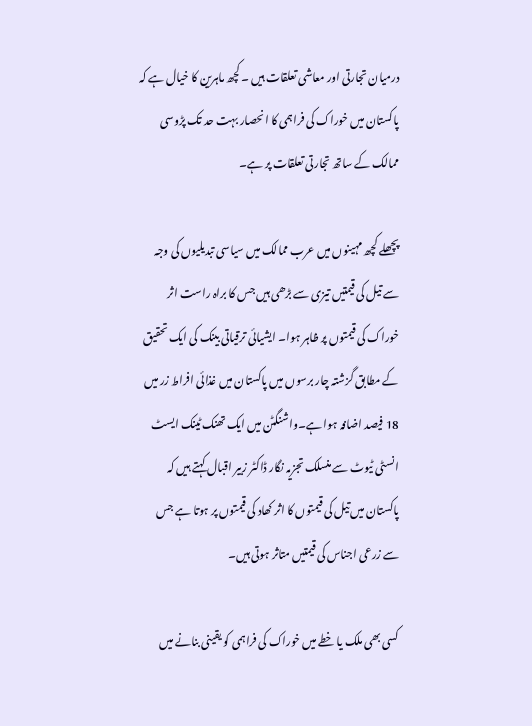درمیان تجارتی اور معاشی تعلقات ہیں ۔کچھ ماہرین کا خیال ہے کہ پاکستان میں خوراک کی فراہمی کا انحصار بہت حد تک پڑوسی ممالک کے ساتھ تجارتی تعلقات پر ہے۔

پچھلے کچھ مہینوں میں عرب ممالک میں سیاسی تبدیلیوں کی وجہ سے تیل کی قیمتیں تیزی سے بڑھی ہیں جس کا براہ راست اثر خوراک کی قیمتوں پر ظاہر ہوا۔ ایشیائی ترقیاتی بینک کی ایک تحقیق کے مطابق گزشتہ چار برسوں میں پاکستان میں غذائی افراط زر میں 18 فیصد اضافہ ہوا ہے۔واشنگٹن میں ایک تھنک ٹینک ایسٹ انسٹی ٹیوٹ سے منسلک تجزیہ نگار ڈاکٹر زبیر اقبال کہتے ہیں کہ پاکستان میں تیل کی قیمتوں کا اثر کھاد کی قیمتوں پر ہوتا ہے جس سے زرعی اجناس کی قیمتیں متاثر ہوتی ہیں۔

کسی بھی ملک یا خطے میں خوراک کی فراہمی کو یقینی بنانے میں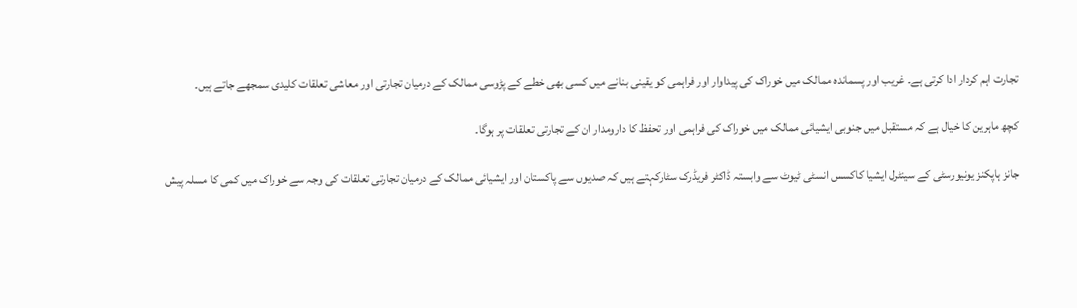تجارت اہم کردار ادا کرتی ہے۔ غریب اور پسماندہ ممالک میں خوراک کی پیداوار اور فراہمی کو یقینی بنانے میں کسی بھی خطے کے پڑوسی ممالک کے درمیان تجارتی اور معاشی تعلقات کلیدی سمجھے جاتے ہیں۔

کچھ ماہرین کا خیال ہے کہ مستقبل میں جنوبی ایشیائی ممالک میں خوراک کی فراہمی اور تحفظ کا دارومدار ان کے تجارتی تعلقات پر ہوگا۔

جانز ہاپکنز یونیورسٹی کے سینٹرل ایشیا کاکسس انسٹی ٹیوٹ سے وابستہ ڈاکٹر فریڈرک سٹارکہتے ہیں کہ صدیوں سے پاکستان اور ایشیائی ممالک کے درمیان تجارتی تعلقات کی وجہ سے خوراک میں کمی کا مسلہ پیش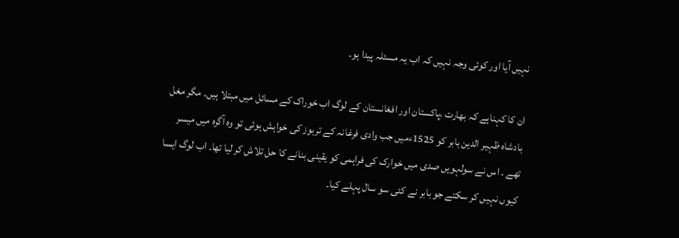نہیں آیا اور کوئی وجہ نہیں کہ اب یہ مسئلہ پیدا ہو۔

ان کا کہناہے کہ بھارت ،پاکستان اور افغانستان کے لوگ اب خوراک کے مسائل میں مبتلا ہیں۔ مگر مغل بادشاہ ظہیر الدین بابر کو 1525ءمیں جب وادی فرغانہ کے تربوز کی خواہش ہوئی تو وہ آگرہ میں میسر تھے ۔ اس نے سولہویں صدی میں خوارک کی فراہمی کو یقینی بنانے کا حل تلاش کر لیا تھا۔ اب لوگ ایسا کیوں نہیں کر سکتے جو بابر نے کئی سو سال پہلے کیا۔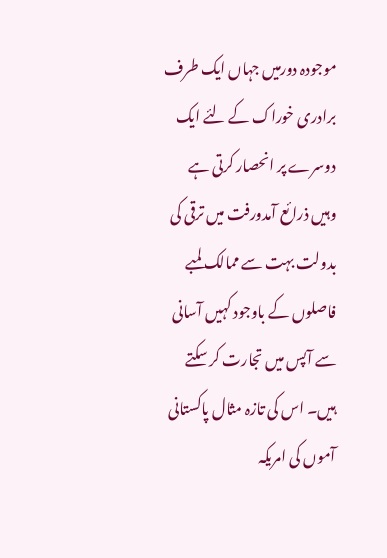موجودہ دورمیں جہاں ایک طرف برادری خوراک کے لئے ایک دوسرے پر انحصار کرتی ہے وہیں ذرائع آمدورفت میں ترقی کی بدولت بہت سے ممالک لمبے فاصلوں کے باوجود کہیں آسانی سے آپس میں تجارت کر سکتے ہیں۔ اس کی تازہ مثال پاکستانی آموں کی امریکہ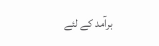برآمد کے لئے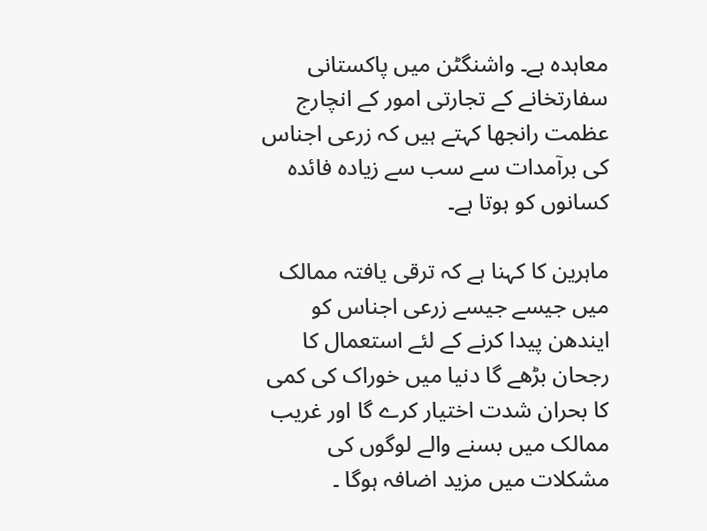معاہدہ ہے۔ واشنگٹن میں پاکستانی سفارتخانے کے تجارتی امور کے انچارج عظمت رانجھا کہتے ہیں کہ زرعی اجناس کی برآمدات سے سب سے زیادہ فائدہ کسانوں کو ہوتا ہے۔

ماہرین کا کہنا ہے کہ ترقی یافتہ ممالک میں جیسے جیسے زرعی اجناس کو ایندھن پیدا کرنے کے لئے استعمال کا رجحان بڑھے گا دنیا میں خوراک کی کمی کا بحران شدت اختیار کرے گا اور غریب ممالک میں بسنے والے لوگوں کی مشکلات میں مزید اضافہ ہوگا ۔